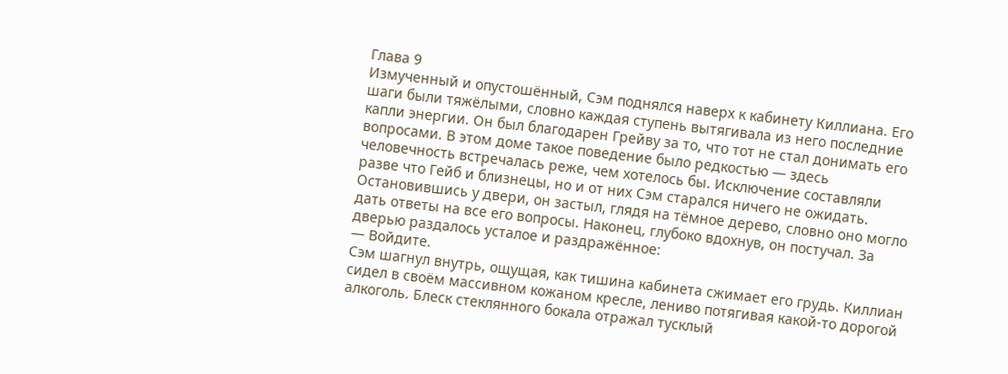Глава 9
Измученный и опустошённый, Сэм поднялся наверх к кабинету Киллиана. Его шаги были тяжёлыми, словно каждая ступень вытягивала из него последние капли энергии. Он был благодарен Грейву за то, что тот не стал донимать его вопросами. В этом доме такое поведение было редкостью — здесь человечность встречалась реже, чем хотелось бы. Исключение составляли разве что Гейб и близнецы, но и от них Сэм старался ничего не ожидать.
Остановившись у двери, он застыл, глядя на тёмное дерево, словно оно могло дать ответы на все его вопросы. Наконец, глубоко вдохнув, он постучал. За дверью раздалось усталое и раздражённое:
— Войдите.
Сэм шагнул внутрь, ощущая, как тишина кабинета сжимает его грудь. Киллиан сидел в своём массивном кожаном кресле, лениво потягивая какой-то дорогой алкоголь. Блеск стеклянного бокала отражал тусклый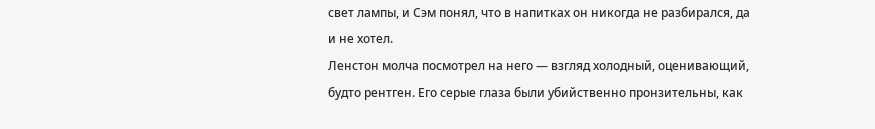свет лампы, и Сэм понял, что в напитках он никогда не разбирался, да и не хотел.
Ленстон молча посмотрел на него — взгляд холодный, оценивающий, будто рентген. Его серые глаза были убийственно пронзительны, как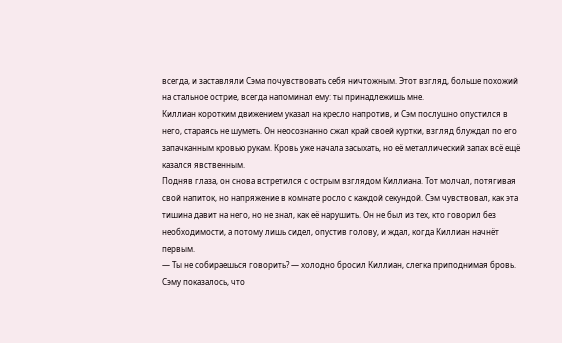всегда, и заставляли Сэма почувствовать себя ничтожным. Этот взгляд, больше похожий на стальное острие, всегда напоминал ему: ты принадлежишь мне.
Киллиан коротким движением указал на кресло напротив, и Сэм послушно опустился в него, стараясь не шуметь. Он неосознанно сжал край своей куртки, взгляд блуждал по его запачканным кровью рукам. Кровь уже начала засыхать, но её металлический запах всё ещё казался явственным.
Подняв глаза, он снова встретился с острым взглядом Киллиана. Тот молчал, потягивая свой напиток, но напряжение в комнате росло с каждой секундой. Сэм чувствовал, как эта тишина давит на него, но не знал, как её нарушить. Он не был из тех, кто говорил без необходимости, а потому лишь сидел, опустив голову, и ждал, когда Киллиан начнёт первым.
— Ты не собираешься говорить? — холодно бросил Киллиан, слегка приподнимая бровь.
Сэму показалось, что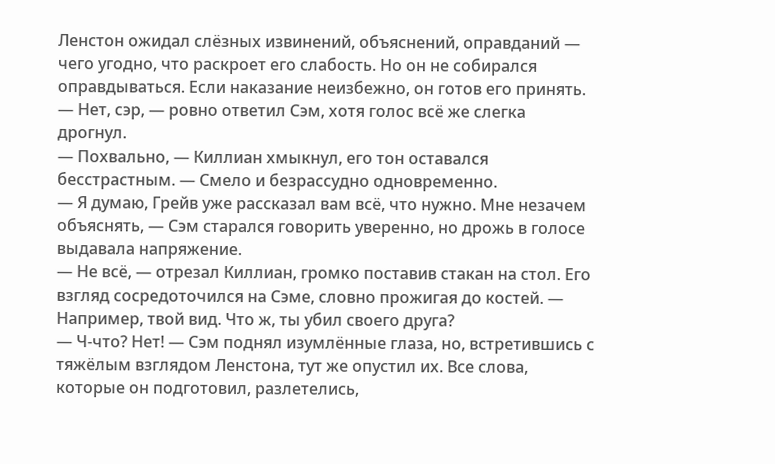Ленстон ожидал слёзных извинений, объяснений, оправданий — чего угодно, что раскроет его слабость. Но он не собирался оправдываться. Если наказание неизбежно, он готов его принять.
— Нет, сэр, — ровно ответил Сэм, хотя голос всё же слегка дрогнул.
— Похвально, — Киллиан хмыкнул, его тон оставался бесстрастным. — Смело и безрассудно одновременно.
— Я думаю, Грейв уже рассказал вам всё, что нужно. Мне незачем объяснять, — Сэм старался говорить уверенно, но дрожь в голосе выдавала напряжение.
— Не всё, — отрезал Киллиан, громко поставив стакан на стол. Его взгляд сосредоточился на Сэме, словно прожигая до костей. — Например, твой вид. Что ж, ты убил своего друга?
— Ч-что? Нет! — Сэм поднял изумлённые глаза, но, встретившись с тяжёлым взглядом Ленстона, тут же опустил их. Все слова, которые он подготовил, разлетелись,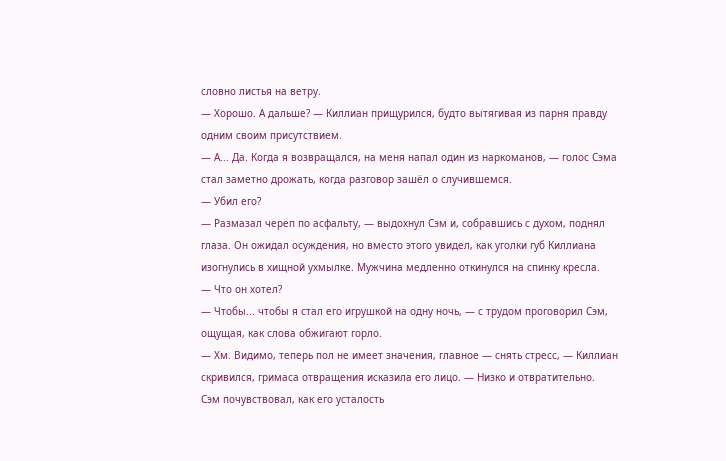словно листья на ветру.
— Хорошо. А дальше? — Киллиан прищурился, будто вытягивая из парня правду одним своим присутствием.
— А... Да. Когда я возвращался, на меня напал один из наркоманов, — голос Сэма стал заметно дрожать, когда разговор зашёл о случившемся.
— Убил его?
— Размазал череп по асфальту, — выдохнул Сэм и, собравшись с духом, поднял глаза. Он ожидал осуждения, но вместо этого увидел, как уголки губ Киллиана изогнулись в хищной ухмылке. Мужчина медленно откинулся на спинку кресла.
— Что он хотел?
— Чтобы... чтобы я стал его игрушкой на одну ночь, — с трудом проговорил Сэм, ощущая, как слова обжигают горло.
— Хм. Видимо, теперь пол не имеет значения, главное — снять стресс, — Киллиан скривился, гримаса отвращения исказила его лицо. — Низко и отвратительно.
Сэм почувствовал, как его усталость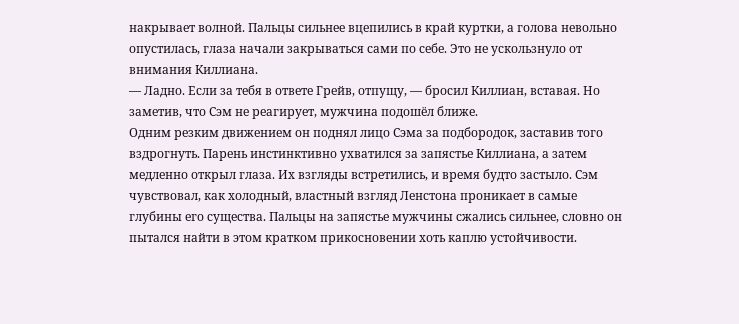накрывает волной. Пальцы сильнее вцепились в край куртки, а голова невольно опустилась, глаза начали закрываться сами по себе. Это не ускользнуло от внимания Киллиана.
— Ладно. Если за тебя в ответе Грейв, отпущу, — бросил Киллиан, вставая. Но заметив, что Сэм не реагирует, мужчина подошёл ближе.
Одним резким движением он поднял лицо Сэма за подбородок, заставив того вздрогнуть. Парень инстинктивно ухватился за запястье Киллиана, а затем медленно открыл глаза. Их взгляды встретились, и время будто застыло. Сэм чувствовал, как холодный, властный взгляд Ленстона проникает в самые глубины его существа. Пальцы на запястье мужчины сжались сильнее, словно он пытался найти в этом кратком прикосновении хоть каплю устойчивости.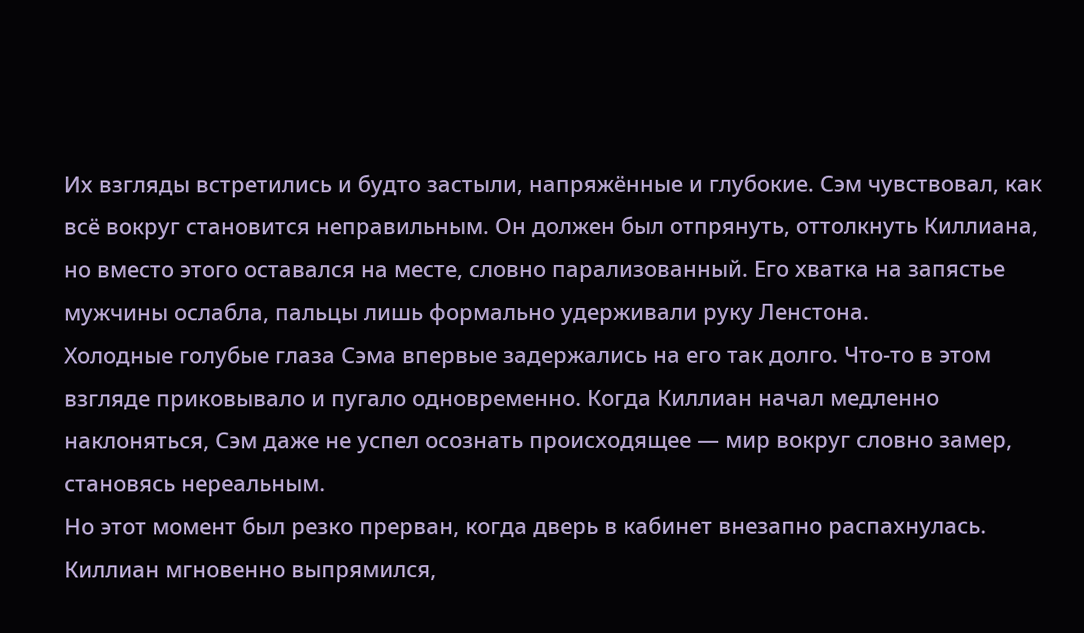Их взгляды встретились и будто застыли, напряжённые и глубокие. Сэм чувствовал, как всё вокруг становится неправильным. Он должен был отпрянуть, оттолкнуть Киллиана, но вместо этого оставался на месте, словно парализованный. Его хватка на запястье мужчины ослабла, пальцы лишь формально удерживали руку Ленстона.
Холодные голубые глаза Сэма впервые задержались на его так долго. Что-то в этом взгляде приковывало и пугало одновременно. Когда Киллиан начал медленно наклоняться, Сэм даже не успел осознать происходящее — мир вокруг словно замер, становясь нереальным.
Но этот момент был резко прерван, когда дверь в кабинет внезапно распахнулась. Киллиан мгновенно выпрямился,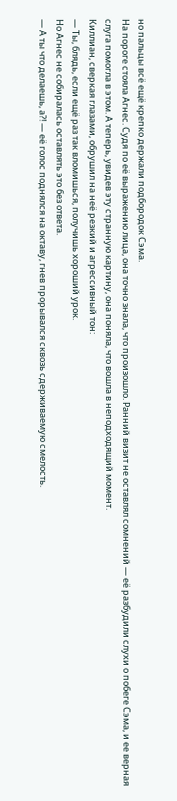но пальцы всё ещё крепко держали подбородок Сэма.
На пороге стояла Агнес. Судя по её выражению лица, она точно знала, что произошло. Ранний визит не оставлял сомнений — её разбудили слухи о побеге Сэма, и ее верная слуга помогла в этом. А теперь, увидев эту странную картину, она поняла, что вошла в неподходящий момент.
Киллиан, сверкая глазами, обрушил на неё резкий и агрессивный тон:
— Ты, блядь, если ещё раз так вломишься, получишь хороший урок.
Но Агнес не собиралась оставлять это без ответа.
— А ты что делаешь, а?! — её голос поднялся на октаву, гнев прорывался сквозь сдерживаемую смелость.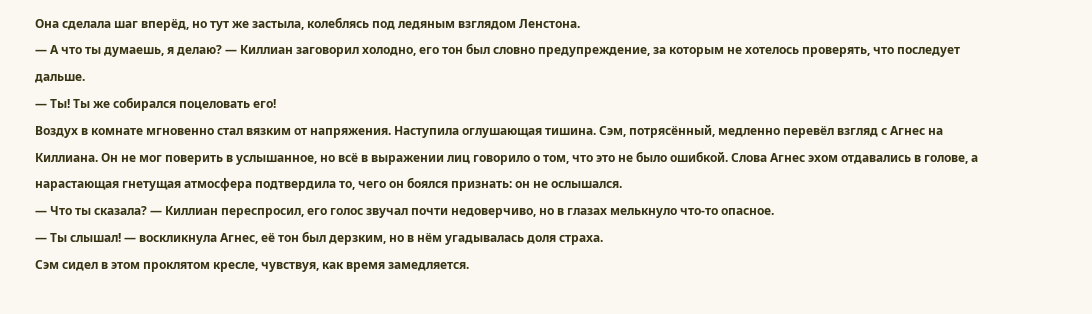Она сделала шаг вперёд, но тут же застыла, колеблясь под ледяным взглядом Ленстона.
— А что ты думаешь, я делаю? — Киллиан заговорил холодно, его тон был словно предупреждение, за которым не хотелось проверять, что последует дальше.
— Ты! Ты же собирался поцеловать его!
Воздух в комнате мгновенно стал вязким от напряжения. Наступила оглушающая тишина. Сэм, потрясённый, медленно перевёл взгляд с Агнес на Киллиана. Он не мог поверить в услышанное, но всё в выражении лиц говорило о том, что это не было ошибкой. Слова Агнес эхом отдавались в голове, а нарастающая гнетущая атмосфера подтвердила то, чего он боялся признать: он не ослышался.
— Что ты сказала? — Киллиан переспросил, его голос звучал почти недоверчиво, но в глазах мелькнуло что-то опасное.
— Ты слышал! — воскликнула Агнес, её тон был дерзким, но в нём угадывалась доля страха.
Сэм сидел в этом проклятом кресле, чувствуя, как время замедляется.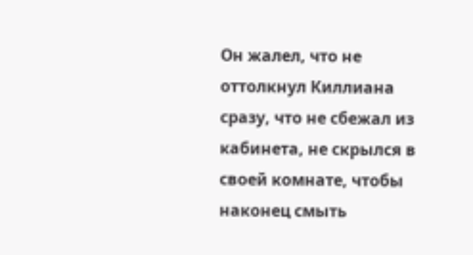Он жалел, что не оттолкнул Киллиана сразу, что не сбежал из кабинета, не скрылся в своей комнате, чтобы наконец смыть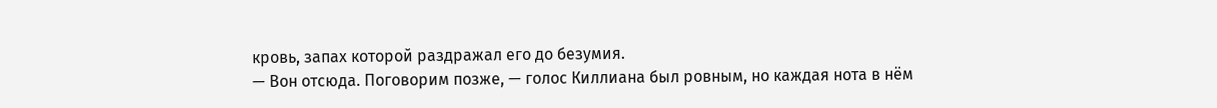кровь, запах которой раздражал его до безумия.
— Вон отсюда. Поговорим позже, — голос Киллиана был ровным, но каждая нота в нём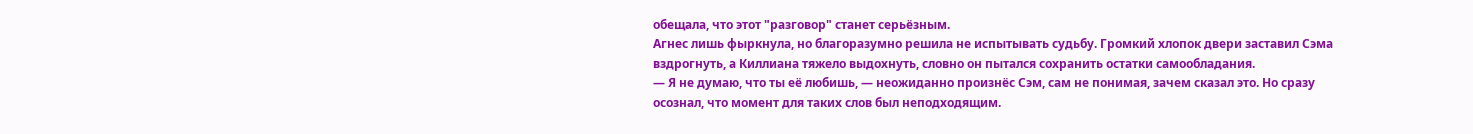обещала, что этот "разговор" станет серьёзным.
Агнес лишь фыркнула, но благоразумно решила не испытывать судьбу. Громкий хлопок двери заставил Сэма вздрогнуть, а Киллиана тяжело выдохнуть, словно он пытался сохранить остатки самообладания.
— Я не думаю, что ты её любишь, — неожиданно произнёс Сэм, сам не понимая, зачем сказал это. Но сразу осознал, что момент для таких слов был неподходящим.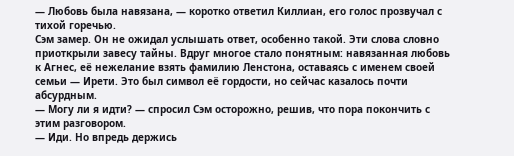— Любовь была навязана, — коротко ответил Киллиан, его голос прозвучал с тихой горечью.
Сэм замер. Он не ожидал услышать ответ, особенно такой. Эти слова словно приоткрыли завесу тайны. Вдруг многое стало понятным: навязанная любовь к Агнес, её нежелание взять фамилию Ленстона, оставаясь с именем своей семьи — Ирети. Это был символ её гордости, но сейчас казалось почти абсурдным.
— Могу ли я идти? — спросил Сэм осторожно, решив, что пора покончить с этим разговором.
— Иди. Но впредь держись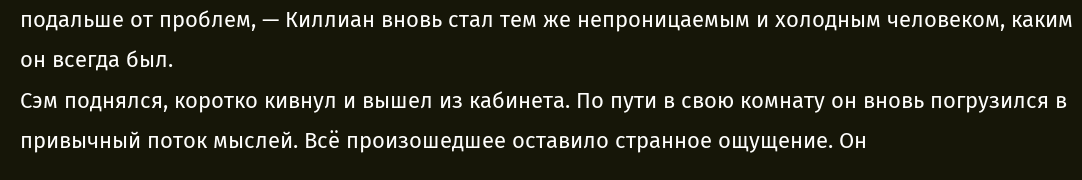подальше от проблем, — Киллиан вновь стал тем же непроницаемым и холодным человеком, каким он всегда был.
Сэм поднялся, коротко кивнул и вышел из кабинета. По пути в свою комнату он вновь погрузился в привычный поток мыслей. Всё произошедшее оставило странное ощущение. Он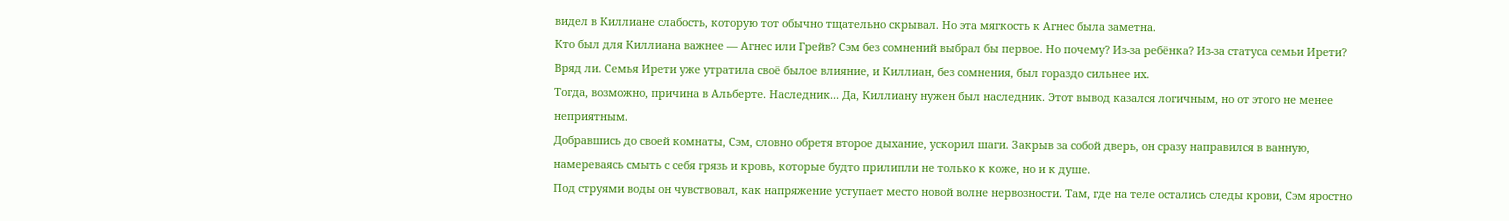видел в Киллиане слабость, которую тот обычно тщательно скрывал. Но эта мягкость к Агнес была заметна.
Кто был для Киллиана важнее — Агнес или Грейв? Сэм без сомнений выбрал бы первое. Но почему? Из-за ребёнка? Из-за статуса семьи Ирети? Вряд ли. Семья Ирети уже утратила своё былое влияние, и Киллиан, без сомнения, был гораздо сильнее их.
Тогда, возможно, причина в Альберте. Наследник... Да, Киллиану нужен был наследник. Этот вывод казался логичным, но от этого не менее неприятным.
Добравшись до своей комнаты, Сэм, словно обретя второе дыхание, ускорил шаги. Закрыв за собой дверь, он сразу направился в ванную, намереваясь смыть с себя грязь и кровь, которые будто прилипли не только к коже, но и к душе.
Под струями воды он чувствовал, как напряжение уступает место новой волне нервозности. Там, где на теле остались следы крови, Сэм яростно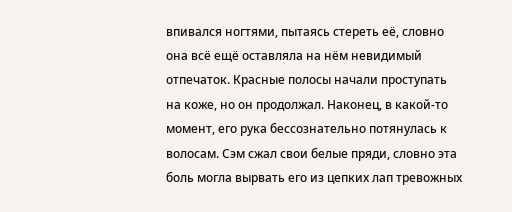впивался ногтями, пытаясь стереть её, словно она всё ещё оставляла на нём невидимый отпечаток. Красные полосы начали проступать на коже, но он продолжал. Наконец, в какой-то момент, его рука бессознательно потянулась к волосам. Сэм сжал свои белые пряди, словно эта боль могла вырвать его из цепких лап тревожных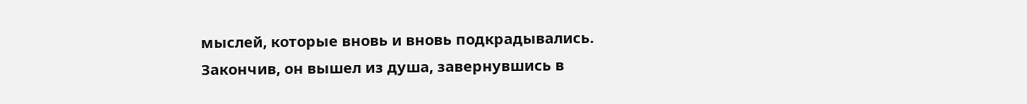мыслей, которые вновь и вновь подкрадывались.
Закончив, он вышел из душа, завернувшись в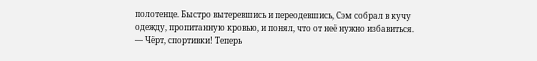полотенце. Быстро вытеревшись и переодевшись, Сэм собрал в кучу одежду, пропитанную кровью, и понял, что от неё нужно избавиться.
— Чёрт, спортивки! Теперь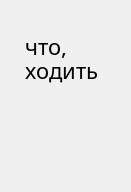что, ходить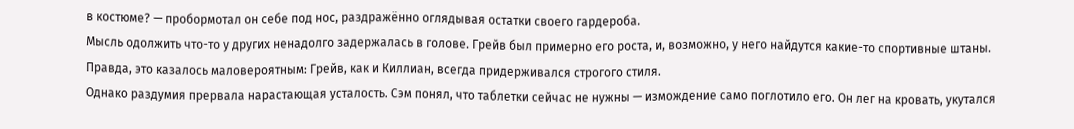в костюме? — пробормотал он себе под нос, раздражённо оглядывая остатки своего гардероба.
Мысль одолжить что-то у других ненадолго задержалась в голове. Грейв был примерно его роста, и, возможно, у него найдутся какие-то спортивные штаны. Правда, это казалось маловероятным: Грейв, как и Киллиан, всегда придерживался строгого стиля.
Однако раздумия прервала нарастающая усталость. Сэм понял, что таблетки сейчас не нужны — измождение само поглотило его. Он лег на кровать, укутался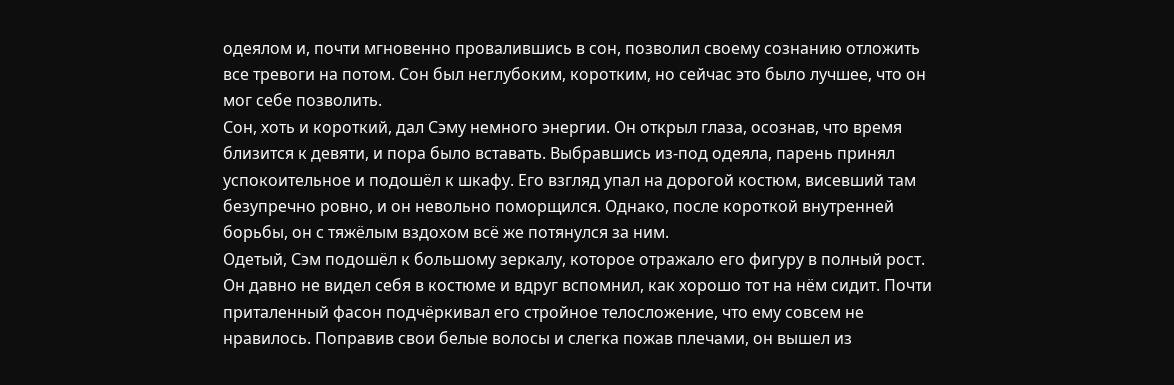одеялом и, почти мгновенно провалившись в сон, позволил своему сознанию отложить все тревоги на потом. Сон был неглубоким, коротким, но сейчас это было лучшее, что он мог себе позволить.
Сон, хоть и короткий, дал Сэму немного энергии. Он открыл глаза, осознав, что время близится к девяти, и пора было вставать. Выбравшись из-под одеяла, парень принял успокоительное и подошёл к шкафу. Его взгляд упал на дорогой костюм, висевший там безупречно ровно, и он невольно поморщился. Однако, после короткой внутренней борьбы, он с тяжёлым вздохом всё же потянулся за ним.
Одетый, Сэм подошёл к большому зеркалу, которое отражало его фигуру в полный рост. Он давно не видел себя в костюме и вдруг вспомнил, как хорошо тот на нём сидит. Почти приталенный фасон подчёркивал его стройное телосложение, что ему совсем не нравилось. Поправив свои белые волосы и слегка пожав плечами, он вышел из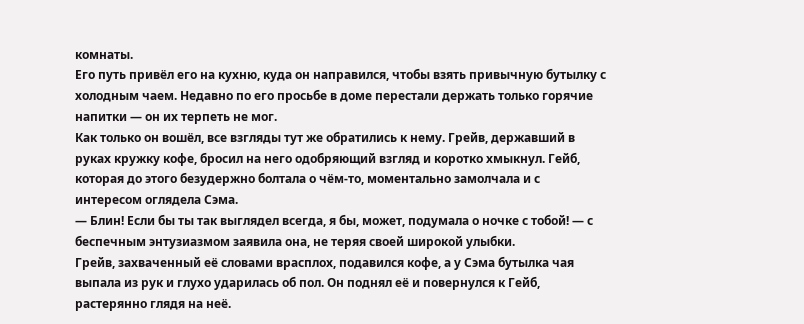комнаты.
Его путь привёл его на кухню, куда он направился, чтобы взять привычную бутылку с холодным чаем. Недавно по его просьбе в доме перестали держать только горячие напитки — он их терпеть не мог.
Как только он вошёл, все взгляды тут же обратились к нему. Грейв, державший в руках кружку кофе, бросил на него одобряющий взгляд и коротко хмыкнул. Гейб, которая до этого безудержно болтала о чём-то, моментально замолчала и с интересом оглядела Сэма.
— Блин! Если бы ты так выглядел всегда, я бы, может, подумала о ночке с тобой! — с беспечным энтузиазмом заявила она, не теряя своей широкой улыбки.
Грейв, захваченный её словами врасплох, подавился кофе, а у Сэма бутылка чая выпала из рук и глухо ударилась об пол. Он поднял её и повернулся к Гейб, растерянно глядя на неё.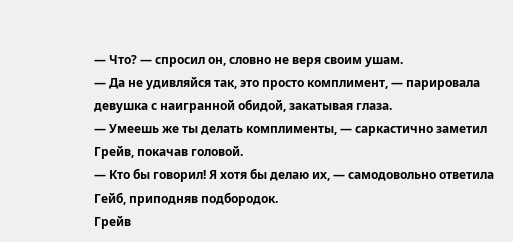— Что? — спросил он, словно не веря своим ушам.
— Да не удивляйся так, это просто комплимент, — парировала девушка с наигранной обидой, закатывая глаза.
— Умеешь же ты делать комплименты, — саркастично заметил Грейв, покачав головой.
— Кто бы говорил! Я хотя бы делаю их, — самодовольно ответила Гейб, приподняв подбородок.
Грейв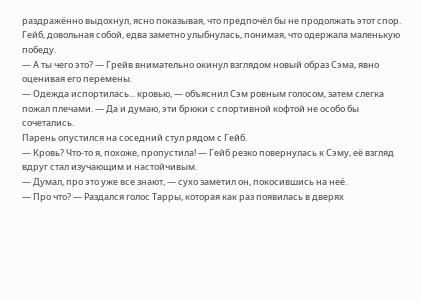раздражённо выдохнул, ясно показывая, что предпочёл бы не продолжать этот спор. Гейб, довольная собой, едва заметно улыбнулась, понимая, что одержала маленькую победу.
— А ты чего это? — Грейв внимательно окинул взглядом новый образ Сэма, явно оценивая его перемены.
— Одежда испортилась... кровью, — объяснил Сэм ровным голосом, затем слегка пожал плечами. — Да и думаю, эти брюки с спортивной кофтой не особо бы сочетались.
Парень опустился на соседний стул рядом с Гейб.
— Кровь? Что-то я, похоже, пропустила! — Гейб резко повернулась к Сэму, её взгляд вдруг стал изучающим и настойчивым.
— Думал, про это уже все знают, — сухо заметил он, покосившись на неё.
— Про что? — Раздался голос Тарры, которая как раз появилась в дверях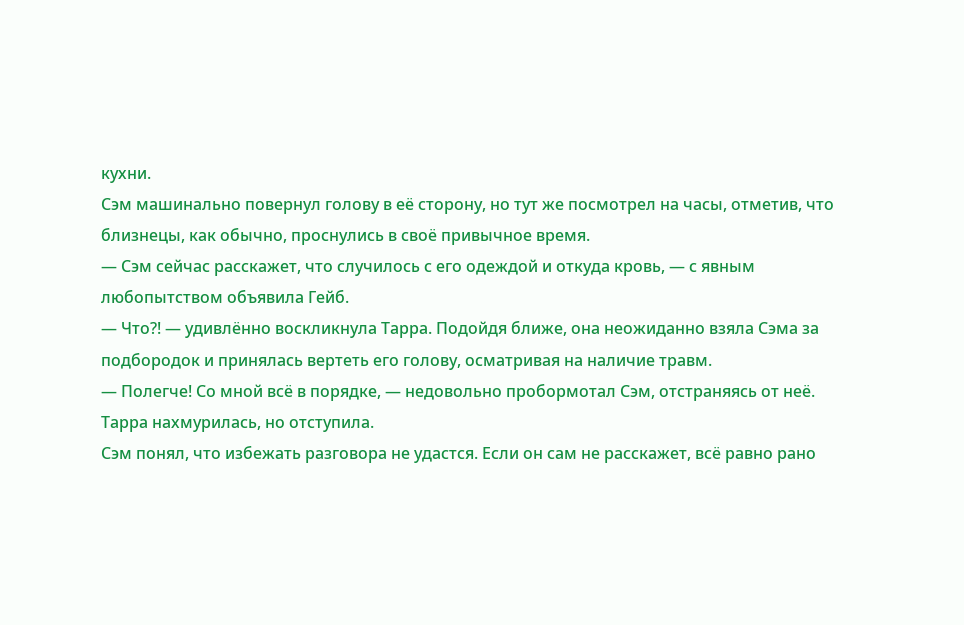кухни.
Сэм машинально повернул голову в её сторону, но тут же посмотрел на часы, отметив, что близнецы, как обычно, проснулись в своё привычное время.
— Сэм сейчас расскажет, что случилось с его одеждой и откуда кровь, — с явным любопытством объявила Гейб.
— Что?! — удивлённо воскликнула Тарра. Подойдя ближе, она неожиданно взяла Сэма за подбородок и принялась вертеть его голову, осматривая на наличие травм.
— Полегче! Со мной всё в порядке, — недовольно пробормотал Сэм, отстраняясь от неё.
Тарра нахмурилась, но отступила.
Сэм понял, что избежать разговора не удастся. Если он сам не расскажет, всё равно рано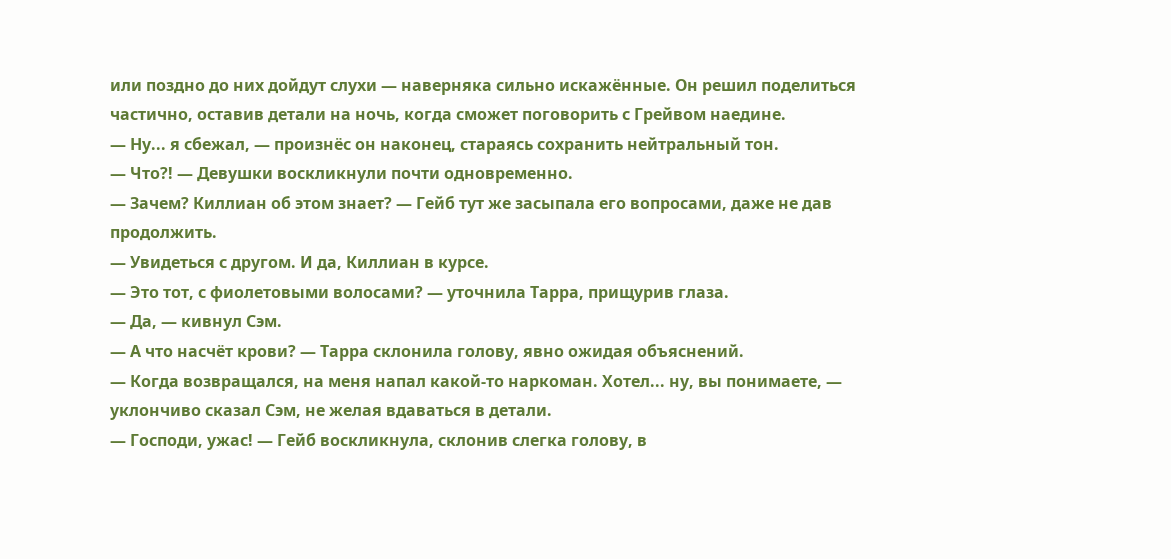или поздно до них дойдут слухи — наверняка сильно искажённые. Он решил поделиться частично, оставив детали на ночь, когда сможет поговорить с Грейвом наедине.
— Ну... я сбежал, — произнёс он наконец, стараясь сохранить нейтральный тон.
— Что?! — Девушки воскликнули почти одновременно.
— Зачем? Киллиан об этом знает? — Гейб тут же засыпала его вопросами, даже не дав продолжить.
— Увидеться с другом. И да, Киллиан в курсе.
— Это тот, с фиолетовыми волосами? — уточнила Тарра, прищурив глаза.
— Да, — кивнул Сэм.
— А что насчёт крови? — Тарра склонила голову, явно ожидая объяснений.
— Когда возвращался, на меня напал какой-то наркоман. Хотел... ну, вы понимаете, — уклончиво сказал Сэм, не желая вдаваться в детали.
— Господи, ужас! — Гейб воскликнула, склонив слегка голову, в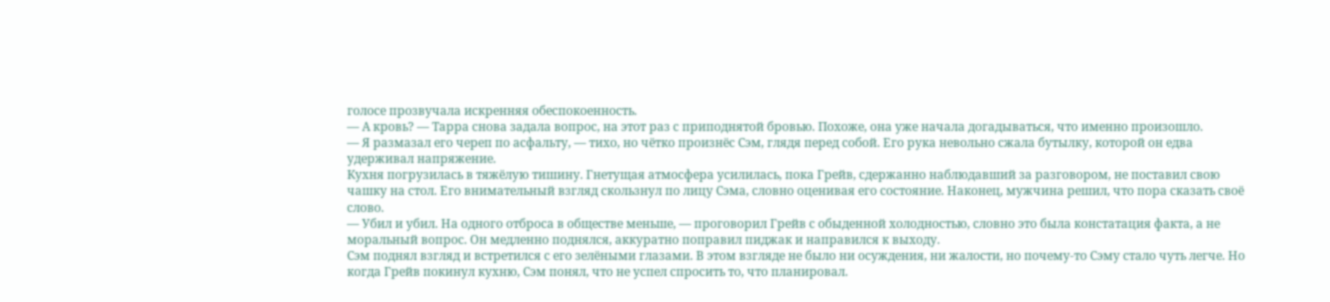голосе прозвучала искренняя обеспокоенность.
— А кровь? — Тарра снова задала вопрос, на этот раз с приподнятой бровью. Похоже, она уже начала догадываться, что именно произошло.
— Я размазал его череп по асфальту, — тихо, но чётко произнёс Сэм, глядя перед собой. Его рука невольно сжала бутылку, которой он едва удерживал напряжение.
Кухня погрузилась в тяжёлую тишину. Гнетущая атмосфера усилилась, пока Грейв, сдержанно наблюдавший за разговором, не поставил свою чашку на стол. Его внимательный взгляд скользнул по лицу Сэма, словно оценивая его состояние. Наконец, мужчина решил, что пора сказать своё слово.
— Убил и убил. На одного отброса в обществе меньше, — проговорил Грейв с обыденной холодностью, словно это была констатация факта, а не моральный вопрос. Он медленно поднялся, аккуратно поправил пиджак и направился к выходу.
Сэм поднял взгляд и встретился с его зелёными глазами. В этом взгляде не было ни осуждения, ни жалости, но почему-то Сэму стало чуть легче. Но когда Грейв покинул кухню, Сэм понял, что не успел спросить то, что планировал.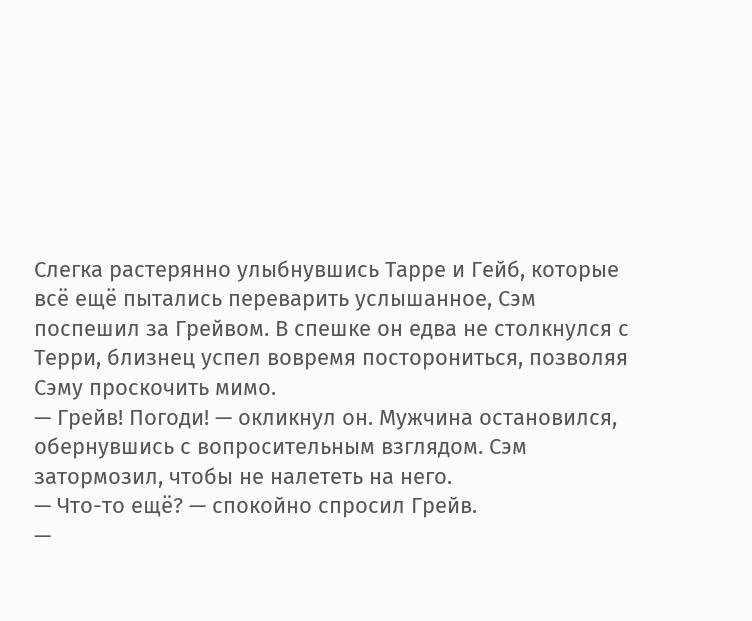Слегка растерянно улыбнувшись Тарре и Гейб, которые всё ещё пытались переварить услышанное, Сэм поспешил за Грейвом. В спешке он едва не столкнулся с Терри, близнец успел вовремя посторониться, позволяя Сэму проскочить мимо.
— Грейв! Погоди! — окликнул он. Мужчина остановился, обернувшись с вопросительным взглядом. Сэм затормозил, чтобы не налететь на него.
— Что-то ещё? — спокойно спросил Грейв.
—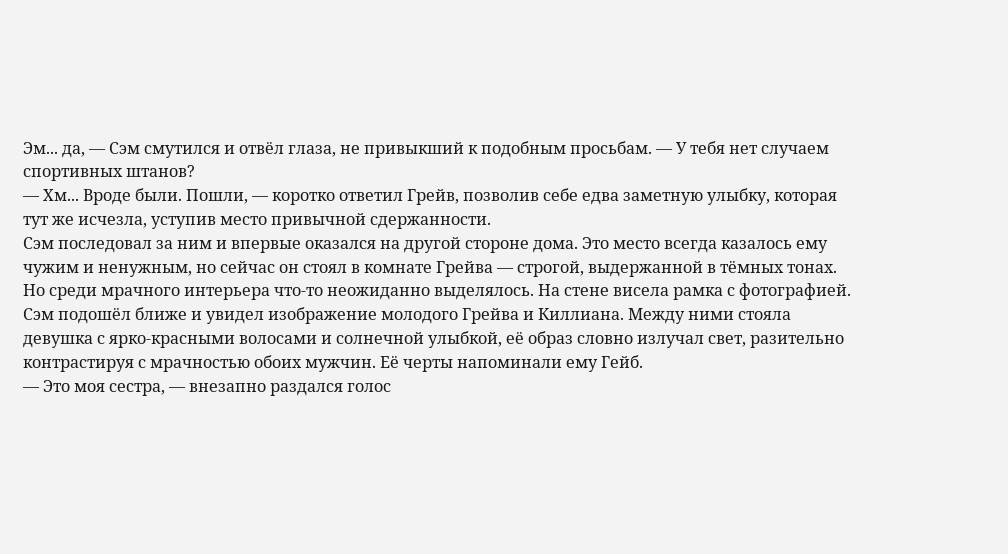Эм... да, — Сэм смутился и отвёл глаза, не привыкший к подобным просьбам. — У тебя нет случаем спортивных штанов?
— Хм... Вроде были. Пошли, — коротко ответил Грейв, позволив себе едва заметную улыбку, которая тут же исчезла, уступив место привычной сдержанности.
Сэм последовал за ним и впервые оказался на другой стороне дома. Это место всегда казалось ему чужим и ненужным, но сейчас он стоял в комнате Грейва — строгой, выдержанной в тёмных тонах. Но среди мрачного интерьера что-то неожиданно выделялось. На стене висела рамка с фотографией.
Сэм подошёл ближе и увидел изображение молодого Грейва и Киллиана. Между ними стояла девушка с ярко-красными волосами и солнечной улыбкой, её образ словно излучал свет, разительно контрастируя с мрачностью обоих мужчин. Её черты напоминали ему Гейб.
— Это моя сестра, — внезапно раздался голос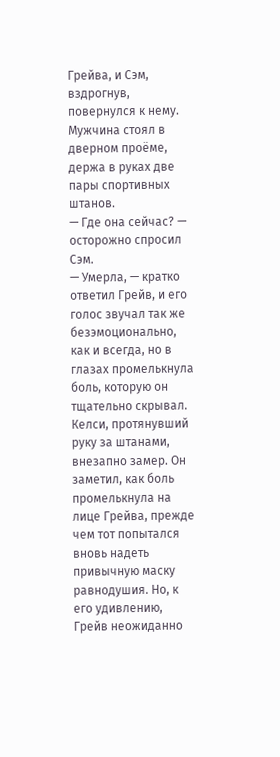Грейва, и Сэм, вздрогнув, повернулся к нему. Мужчина стоял в дверном проёме, держа в руках две пары спортивных штанов.
— Где она сейчас? — осторожно спросил Сэм.
— Умерла, — кратко ответил Грейв, и его голос звучал так же безэмоционально, как и всегда, но в глазах промелькнула боль, которую он тщательно скрывал.
Келси, протянувший руку за штанами, внезапно замер. Он заметил, как боль промелькнула на лице Грейва, прежде чем тот попытался вновь надеть привычную маску равнодушия. Но, к его удивлению, Грейв неожиданно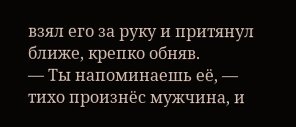взял его за руку и притянул ближе, крепко обняв.
— Ты напоминаешь её, — тихо произнёс мужчина, и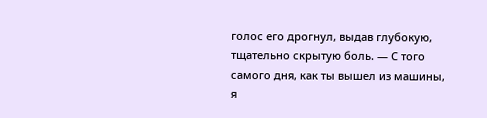голос его дрогнул, выдав глубокую, тщательно скрытую боль. — С того самого дня, как ты вышел из машины, я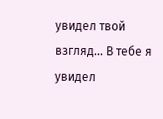увидел твой взгляд... В тебе я увидел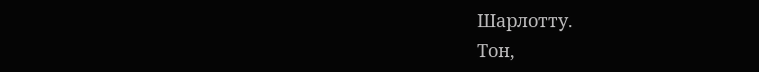Шарлотту.
Тон,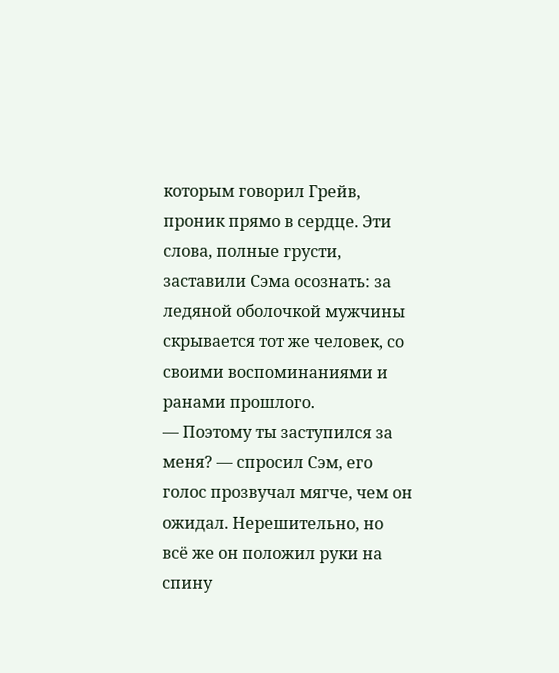которым говорил Грейв, проник прямо в сердце. Эти слова, полные грусти, заставили Сэма осознать: за ледяной оболочкой мужчины скрывается тот же человек, со своими воспоминаниями и ранами прошлого.
— Поэтому ты заступился за меня? — спросил Сэм, его голос прозвучал мягче, чем он ожидал. Нерешительно, но всё же он положил руки на спину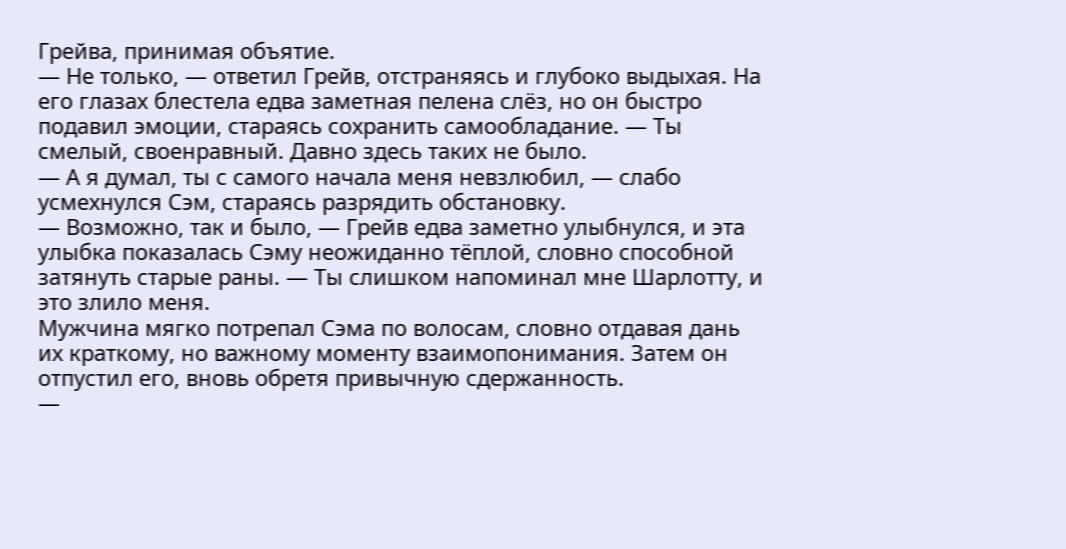Грейва, принимая объятие.
— Не только, — ответил Грейв, отстраняясь и глубоко выдыхая. На его глазах блестела едва заметная пелена слёз, но он быстро подавил эмоции, стараясь сохранить самообладание. — Ты смелый, своенравный. Давно здесь таких не было.
— А я думал, ты с самого начала меня невзлюбил, — слабо усмехнулся Сэм, стараясь разрядить обстановку.
— Возможно, так и было, — Грейв едва заметно улыбнулся, и эта улыбка показалась Сэму неожиданно тёплой, словно способной затянуть старые раны. — Ты слишком напоминал мне Шарлотту, и это злило меня.
Мужчина мягко потрепал Сэма по волосам, словно отдавая дань их краткому, но важному моменту взаимопонимания. Затем он отпустил его, вновь обретя привычную сдержанность.
—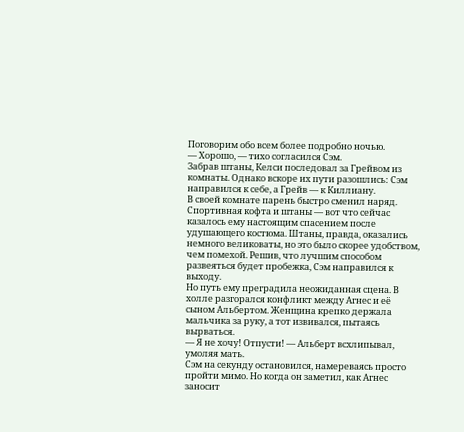Поговорим обо всем более подробно ночью.
— Хорошо, — тихо согласился Сэм.
Забрав штаны, Келси последовал за Грейвом из комнаты. Однако вскоре их пути разошлись: Сэм направился к себе, а Грейв — к Киллиану.
В своей комнате парень быстро сменил наряд. Спортивная кофта и штаны — вот что сейчас казалось ему настоящим спасением после удушающего костюма. Штаны, правда, оказались немного великоваты, но это было скорее удобством, чем помехой. Решив, что лучшим способом развеяться будет пробежка, Сэм направился к выходу.
Но путь ему преградила неожиданная сцена. В холле разгорался конфликт между Агнес и её сыном Альбертом. Женщина крепко держала мальчика за руку, а тот извивался, пытаясь вырваться.
— Я не хочу! Отпусти! — Альберт всхлипывал, умоляя мать.
Сэм на секунду остановился, намереваясь просто пройти мимо. Но когда он заметил, как Агнес заносит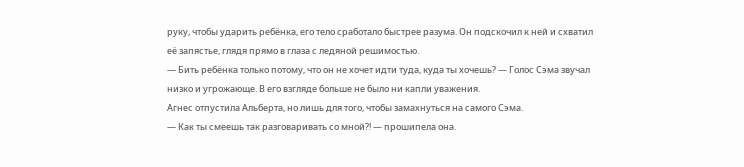руку, чтобы ударить ребёнка, его тело сработало быстрее разума. Он подскочил к ней и схватил её запястье, глядя прямо в глаза с ледяной решимостью.
— Бить ребёнка только потому, что он не хочет идти туда, куда ты хочешь? — Голос Сэма звучал низко и угрожающе. В его взгляде больше не было ни капли уважения.
Агнес отпустила Альберта, но лишь для того, чтобы замахнуться на самого Сэма.
— Как ты смеешь так разговаривать со мной?! — прошипела она.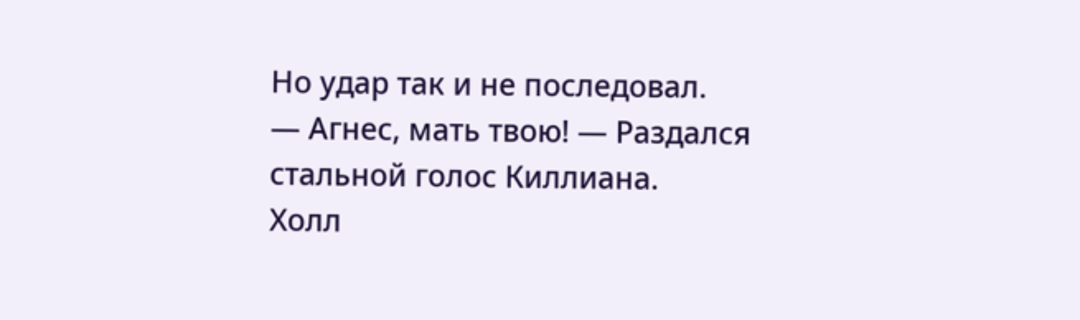Но удар так и не последовал.
— Агнес, мать твою! — Раздался стальной голос Киллиана.
Холл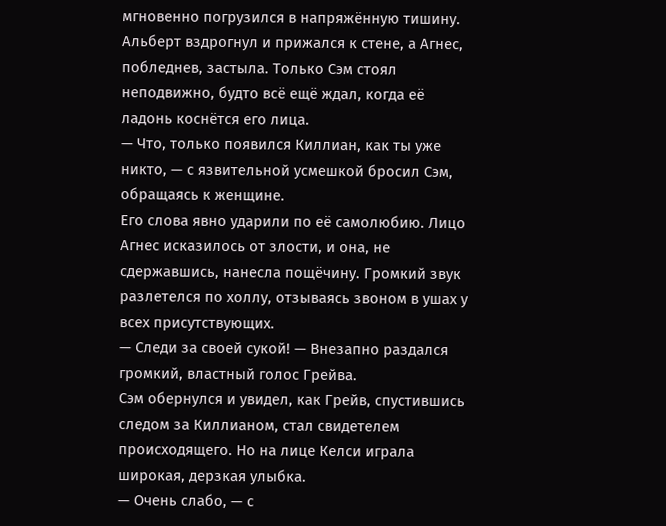мгновенно погрузился в напряжённую тишину. Альберт вздрогнул и прижался к стене, а Агнес, побледнев, застыла. Только Сэм стоял неподвижно, будто всё ещё ждал, когда её ладонь коснётся его лица.
— Что, только появился Киллиан, как ты уже никто, — с язвительной усмешкой бросил Сэм, обращаясь к женщине.
Его слова явно ударили по её самолюбию. Лицо Агнес исказилось от злости, и она, не сдержавшись, нанесла пощёчину. Громкий звук разлетелся по холлу, отзываясь звоном в ушах у всех присутствующих.
— Следи за своей сукой! — Внезапно раздался громкий, властный голос Грейва.
Сэм обернулся и увидел, как Грейв, спустившись следом за Киллианом, стал свидетелем происходящего. Но на лице Келси играла широкая, дерзкая улыбка.
— Очень слабо, — с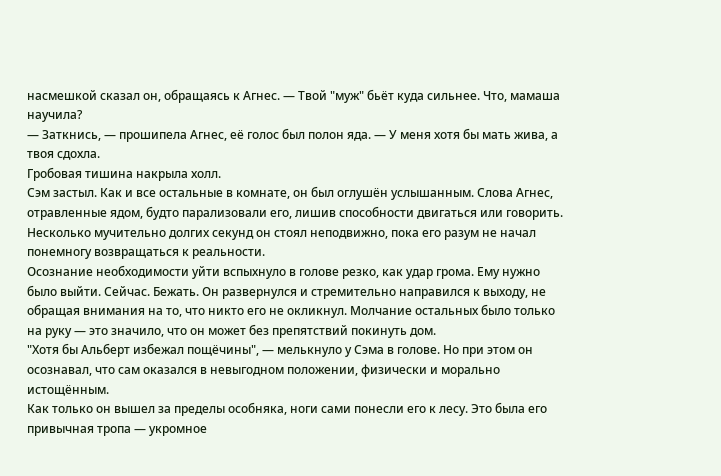насмешкой сказал он, обращаясь к Агнес. — Твой "муж" бьёт куда сильнее. Что, мамаша научила?
— Заткнись, — прошипела Агнес, её голос был полон яда. — У меня хотя бы мать жива, а твоя сдохла.
Гробовая тишина накрыла холл.
Сэм застыл. Как и все остальные в комнате, он был оглушён услышанным. Слова Агнес, отравленные ядом, будто парализовали его, лишив способности двигаться или говорить. Несколько мучительно долгих секунд он стоял неподвижно, пока его разум не начал понемногу возвращаться к реальности.
Осознание необходимости уйти вспыхнуло в голове резко, как удар грома. Ему нужно было выйти. Сейчас. Бежать. Он развернулся и стремительно направился к выходу, не обращая внимания на то, что никто его не окликнул. Молчание остальных было только на руку — это значило, что он может без препятствий покинуть дом.
"Хотя бы Альберт избежал пощёчины", — мелькнуло у Сэма в голове. Но при этом он осознавал, что сам оказался в невыгодном положении, физически и морально истощённым.
Как только он вышел за пределы особняка, ноги сами понесли его к лесу. Это была его привычная тропа — укромное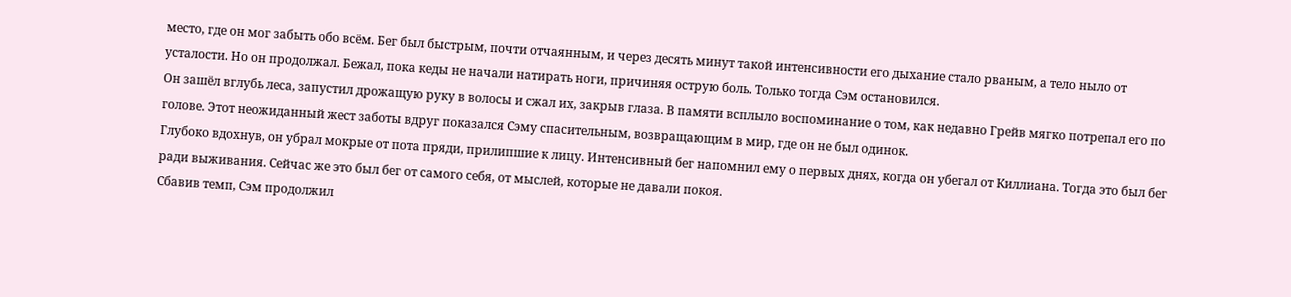место, где он мог забыть обо всём. Бег был быстрым, почти отчаянным, и через десять минут такой интенсивности его дыхание стало рваным, а тело ныло от усталости. Но он продолжал. Бежал, пока кеды не начали натирать ноги, причиняя острую боль. Только тогда Сэм остановился.
Он зашёл вглубь леса, запустил дрожащую руку в волосы и сжал их, закрыв глаза. В памяти всплыло воспоминание о том, как недавно Грейв мягко потрепал его по голове. Этот неожиданный жест заботы вдруг показался Сэму спасительным, возвращающим в мир, где он не был одинок.
Глубоко вдохнув, он убрал мокрые от пота пряди, прилипшие к лицу. Интенсивный бег напомнил ему о первых днях, когда он убегал от Киллиана. Тогда это был бег ради выживания. Сейчас же это был бег от самого себя, от мыслей, которые не давали покоя.
Сбавив темп, Сэм продолжил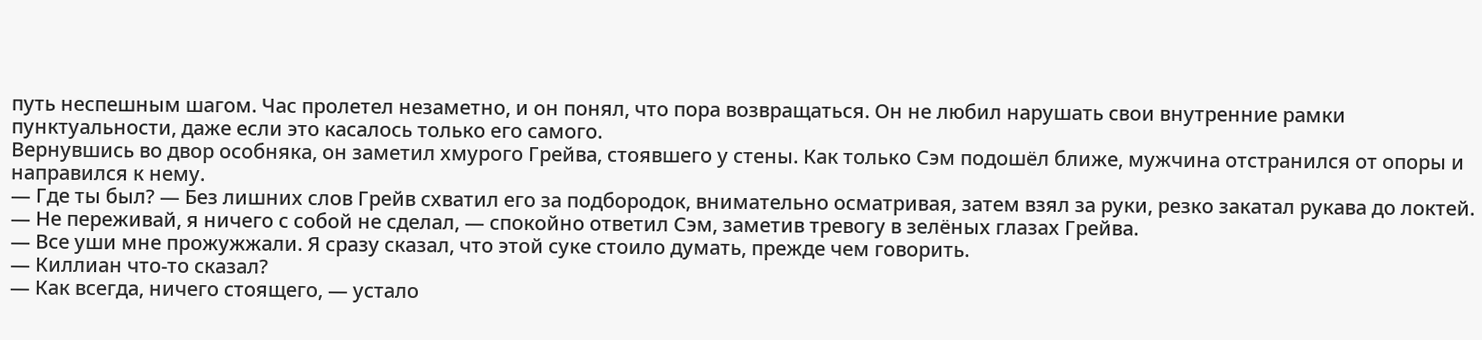путь неспешным шагом. Час пролетел незаметно, и он понял, что пора возвращаться. Он не любил нарушать свои внутренние рамки пунктуальности, даже если это касалось только его самого.
Вернувшись во двор особняка, он заметил хмурого Грейва, стоявшего у стены. Как только Сэм подошёл ближе, мужчина отстранился от опоры и направился к нему.
— Где ты был? — Без лишних слов Грейв схватил его за подбородок, внимательно осматривая, затем взял за руки, резко закатал рукава до локтей.
— Не переживай, я ничего с собой не сделал, — спокойно ответил Сэм, заметив тревогу в зелёных глазах Грейва.
— Все уши мне прожужжали. Я сразу сказал, что этой суке стоило думать, прежде чем говорить.
— Киллиан что-то сказал?
— Как всегда, ничего стоящего, — устало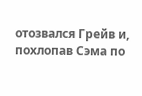отозвался Грейв и, похлопав Сэма по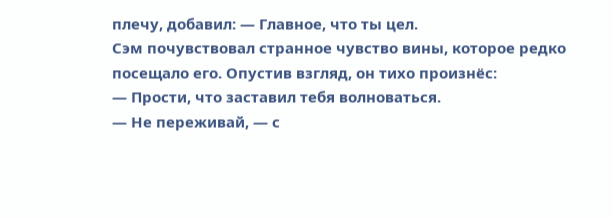плечу, добавил: — Главное, что ты цел.
Сэм почувствовал странное чувство вины, которое редко посещало его. Опустив взгляд, он тихо произнёс:
— Прости, что заставил тебя волноваться.
— Не переживай, — с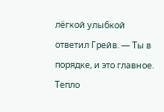лёгкой улыбкой ответил Грейв. — Ты в порядке, и это главное.
Тепло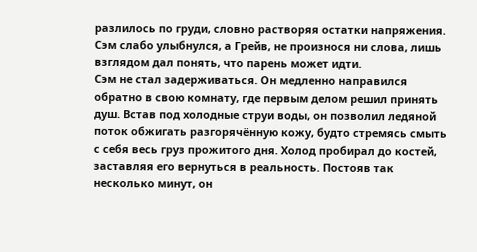разлилось по груди, словно растворяя остатки напряжения. Сэм слабо улыбнулся, а Грейв, не произнося ни слова, лишь взглядом дал понять, что парень может идти.
Сэм не стал задерживаться. Он медленно направился обратно в свою комнату, где первым делом решил принять душ. Встав под холодные струи воды, он позволил ледяной поток обжигать разгорячённую кожу, будто стремясь смыть с себя весь груз прожитого дня. Холод пробирал до костей, заставляя его вернуться в реальность. Постояв так несколько минут, он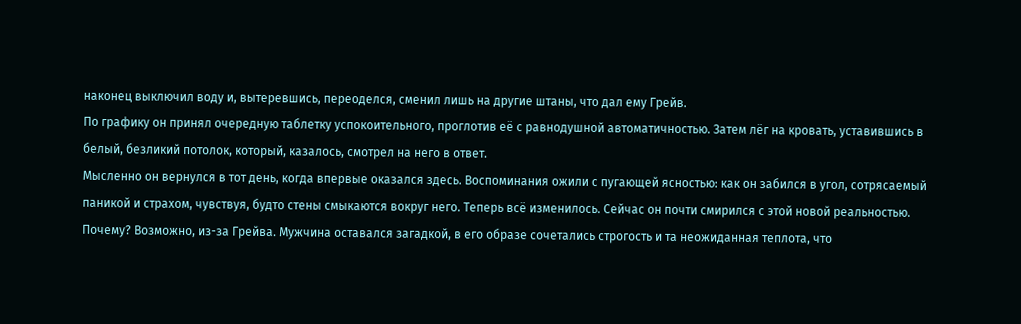наконец выключил воду и, вытеревшись, переоделся, сменил лишь на другие штаны, что дал ему Грейв.
По графику он принял очередную таблетку успокоительного, проглотив её с равнодушной автоматичностью. Затем лёг на кровать, уставившись в белый, безликий потолок, который, казалось, смотрел на него в ответ.
Мысленно он вернулся в тот день, когда впервые оказался здесь. Воспоминания ожили с пугающей ясностью: как он забился в угол, сотрясаемый паникой и страхом, чувствуя, будто стены смыкаются вокруг него. Теперь всё изменилось. Сейчас он почти смирился с этой новой реальностью.
Почему? Возможно, из-за Грейва. Мужчина оставался загадкой, в его образе сочетались строгость и та неожиданная теплота, что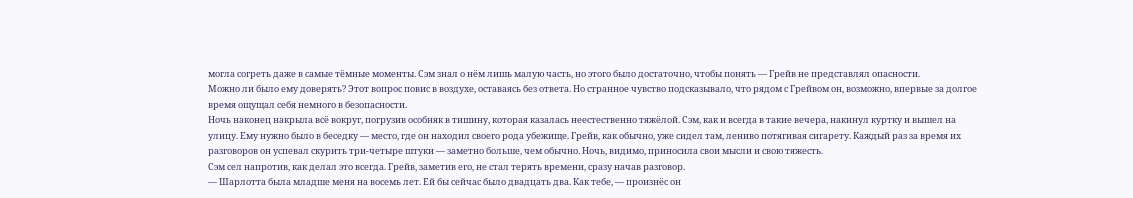могла согреть даже в самые тёмные моменты. Сэм знал о нём лишь малую часть, но этого было достаточно, чтобы понять — Грейв не представлял опасности.
Можно ли было ему доверять? Этот вопрос повис в воздухе, оставаясь без ответа. Но странное чувство подсказывало, что рядом с Грейвом он, возможно, впервые за долгое время ощущал себя немного в безопасности.
Ночь наконец накрыла всё вокруг, погрузив особняк в тишину, которая казалась неестественно тяжёлой. Сэм, как и всегда в такие вечера, накинул куртку и вышел на улицу. Ему нужно было в беседку — место, где он находил своего рода убежище. Грейв, как обычно, уже сидел там, лениво потягивая сигарету. Каждый раз за время их разговоров он успевал скурить три-четыре штуки — заметно больше, чем обычно. Ночь, видимо, приносила свои мысли и свою тяжесть.
Сэм сел напротив, как делал это всегда. Грейв, заметив его, не стал терять времени, сразу начав разговор.
— Шарлотта была младше меня на восемь лет. Ей бы сейчас было двадцать два. Как тебе, — произнёс он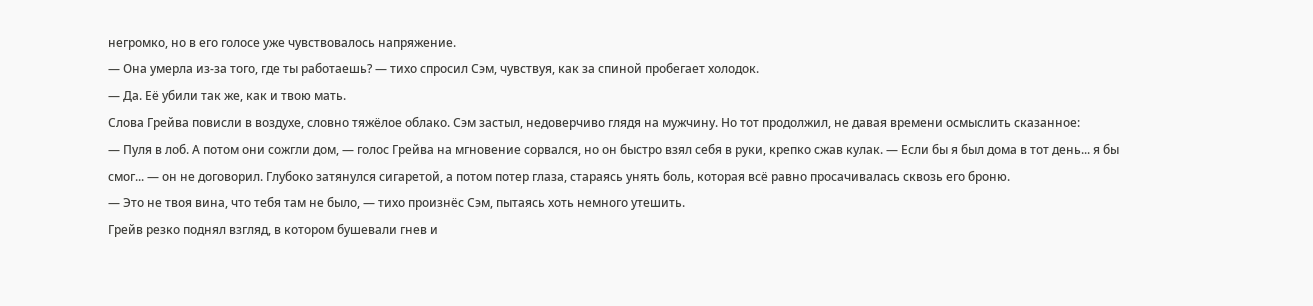негромко, но в его голосе уже чувствовалось напряжение.
— Она умерла из-за того, где ты работаешь? — тихо спросил Сэм, чувствуя, как за спиной пробегает холодок.
— Да. Её убили так же, как и твою мать.
Слова Грейва повисли в воздухе, словно тяжёлое облако. Сэм застыл, недоверчиво глядя на мужчину. Но тот продолжил, не давая времени осмыслить сказанное:
— Пуля в лоб. А потом они сожгли дом, — голос Грейва на мгновение сорвался, но он быстро взял себя в руки, крепко сжав кулак. — Если бы я был дома в тот день... я бы смог... — он не договорил. Глубоко затянулся сигаретой, а потом потер глаза, стараясь унять боль, которая всё равно просачивалась сквозь его броню.
— Это не твоя вина, что тебя там не было, — тихо произнёс Сэм, пытаясь хоть немного утешить.
Грейв резко поднял взгляд, в котором бушевали гнев и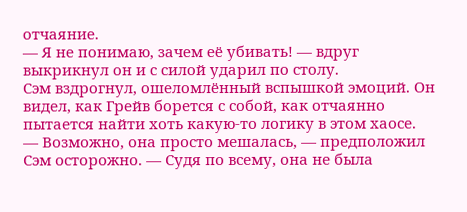отчаяние.
— Я не понимаю, зачем её убивать! — вдруг выкрикнул он и с силой ударил по столу.
Сэм вздрогнул, ошеломлённый вспышкой эмоций. Он видел, как Грейв борется с собой, как отчаянно пытается найти хоть какую-то логику в этом хаосе.
— Возможно, она просто мешалась, — предположил Сэм осторожно. — Судя по всему, она не была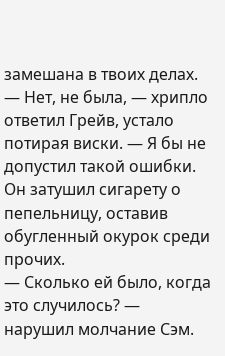замешана в твоих делах.
— Нет, не была, — хрипло ответил Грейв, устало потирая виски. — Я бы не допустил такой ошибки.
Он затушил сигарету о пепельницу, оставив обугленный окурок среди прочих.
— Сколько ей было, когда это случилось? — нарушил молчание Сэм.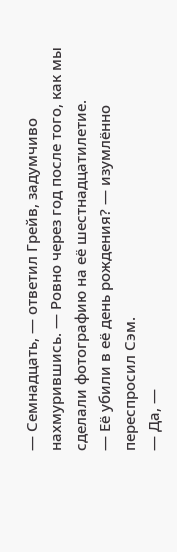— Семнадцать, — ответил Грейв, задумчиво нахмурившись. — Ровно через год после того, как мы сделали фотографию на её шестнадцатилетие.
— Её убили в её день рождения? — изумлённо переспросил Сэм.
— Да, —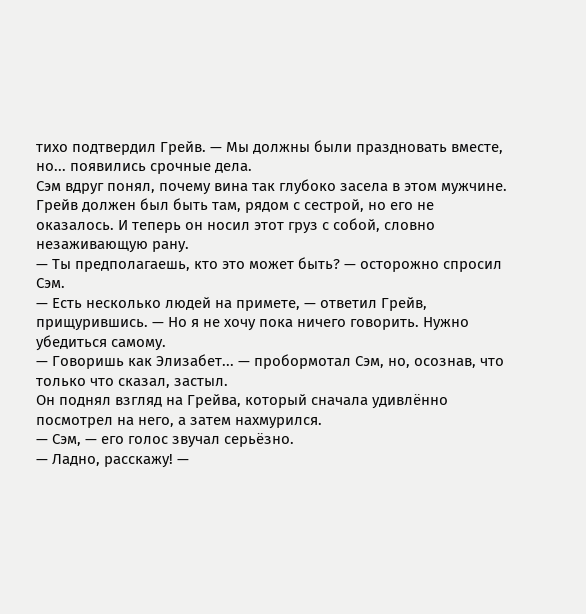тихо подтвердил Грейв. — Мы должны были праздновать вместе, но... появились срочные дела.
Сэм вдруг понял, почему вина так глубоко засела в этом мужчине. Грейв должен был быть там, рядом с сестрой, но его не оказалось. И теперь он носил этот груз с собой, словно незаживающую рану.
— Ты предполагаешь, кто это может быть? — осторожно спросил Сэм.
— Есть несколько людей на примете, — ответил Грейв, прищурившись. — Но я не хочу пока ничего говорить. Нужно убедиться самому.
— Говоришь как Элизабет... — пробормотал Сэм, но, осознав, что только что сказал, застыл.
Он поднял взгляд на Грейва, который сначала удивлённо посмотрел на него, а затем нахмурился.
— Сэм, — его голос звучал серьёзно.
— Ладно, расскажу! —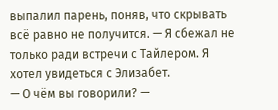выпалил парень, поняв, что скрывать всё равно не получится. — Я сбежал не только ради встречи с Тайлером. Я хотел увидеться с Элизабет.
— О чём вы говорили? —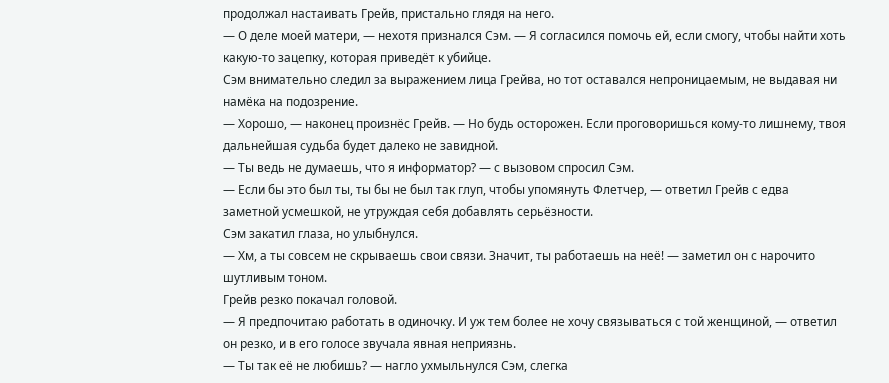продолжал настаивать Грейв, пристально глядя на него.
— О деле моей матери, — нехотя признался Сэм. — Я согласился помочь ей, если смогу, чтобы найти хоть какую-то зацепку, которая приведёт к убийце.
Сэм внимательно следил за выражением лица Грейва, но тот оставался непроницаемым, не выдавая ни намёка на подозрение.
— Хорошо, — наконец произнёс Грейв. — Но будь осторожен. Если проговоришься кому-то лишнему, твоя дальнейшая судьба будет далеко не завидной.
— Ты ведь не думаешь, что я информатор? — с вызовом спросил Сэм.
— Если бы это был ты, ты бы не был так глуп, чтобы упомянуть Флетчер, — ответил Грейв с едва заметной усмешкой, не утруждая себя добавлять серьёзности.
Сэм закатил глаза, но улыбнулся.
— Хм, а ты совсем не скрываешь свои связи. Значит, ты работаешь на неё! — заметил он с нарочито шутливым тоном.
Грейв резко покачал головой.
— Я предпочитаю работать в одиночку. И уж тем более не хочу связываться с той женщиной, — ответил он резко, и в его голосе звучала явная неприязнь.
— Ты так её не любишь? — нагло ухмыльнулся Сэм, слегка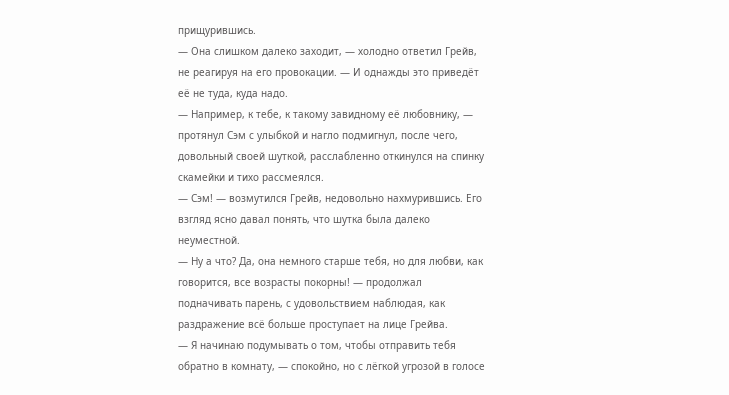прищурившись.
— Она слишком далеко заходит, — холодно ответил Грейв, не реагируя на его провокации. — И однажды это приведёт её не туда, куда надо.
— Например, к тебе, к такому завидному её любовнику, — протянул Сэм с улыбкой и нагло подмигнул, после чего, довольный своей шуткой, расслабленно откинулся на спинку скамейки и тихо рассмеялся.
— Сэм! — возмутился Грейв, недовольно нахмурившись. Его взгляд ясно давал понять, что шутка была далеко неуместной.
— Ну а что? Да, она немного старше тебя, но для любви, как говорится, все возрасты покорны! — продолжал подначивать парень, с удовольствием наблюдая, как раздражение всё больше проступает на лице Грейва.
— Я начинаю подумывать о том, чтобы отправить тебя обратно в комнату, — спокойно, но с лёгкой угрозой в голосе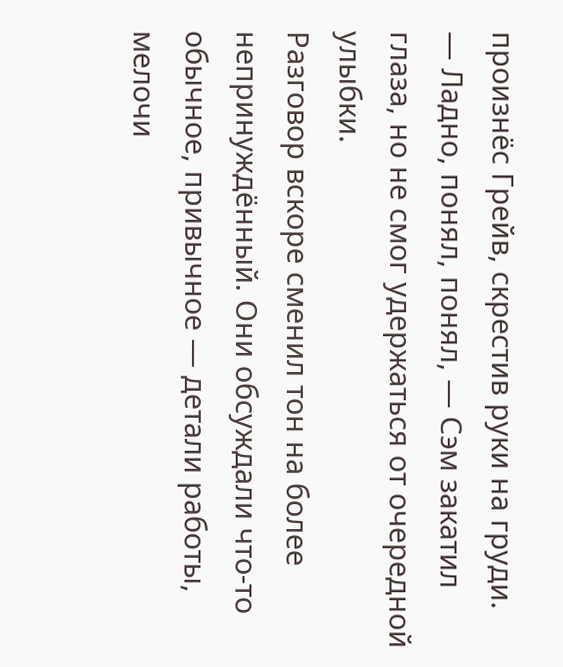произнёс Грейв, скрестив руки на груди.
— Ладно, понял, понял, — Сэм закатил глаза, но не смог удержаться от очередной улыбки.
Разговор вскоре сменил тон на более непринуждённый. Они обсуждали что-то обычное, привычное — детали работы, мелочи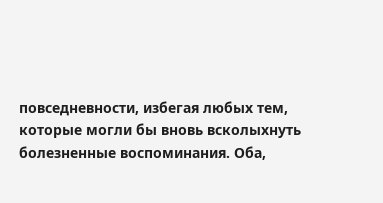повседневности, избегая любых тем, которые могли бы вновь всколыхнуть болезненные воспоминания. Оба,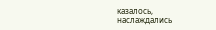казалось, наслаждались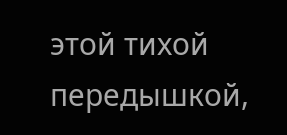этой тихой передышкой,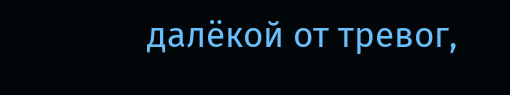далёкой от тревог,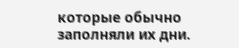которые обычно заполняли их дни.